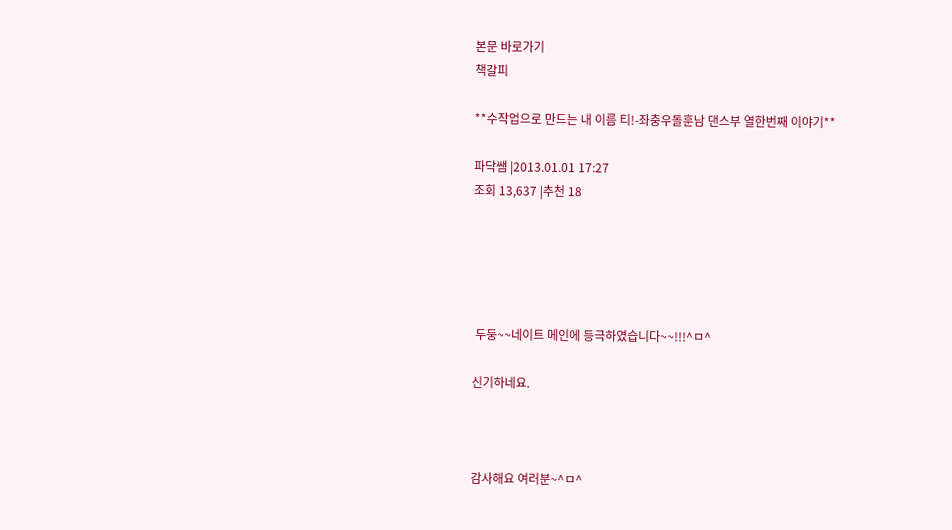본문 바로가기
책갈피

**수작업으로 만드는 내 이름 티!-좌충우돌훈남 댄스부 열한번째 이야기**

파닥쌤 |2013.01.01 17:27
조회 13,637 |추천 18





 두둥~~네이트 메인에 등극하였습니다~~!!!^ㅁ^

신기하네요.



감사해요 여러분~^ㅁ^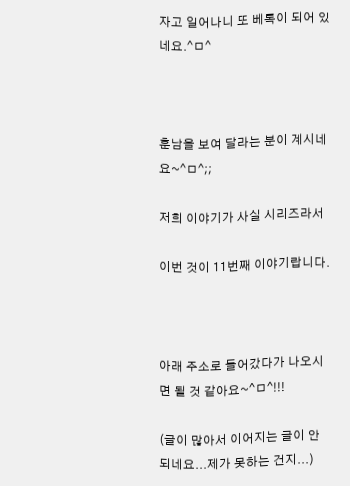자고 일어나니 또 베톡이 되어 있네요.^ㅁ^



훈남을 보여 달라는 분이 계시네요~^ㅁ^;;

저희 이야기가 사실 시리즈라서

이번 것이 11번째 이야기랍니다.



아래 주소로 들어갔다가 나오시면 될 것 같아요~^ㅁ^!!!

(글이 많아서 이어지는 글이 안되네요...제가 못하는 건지...)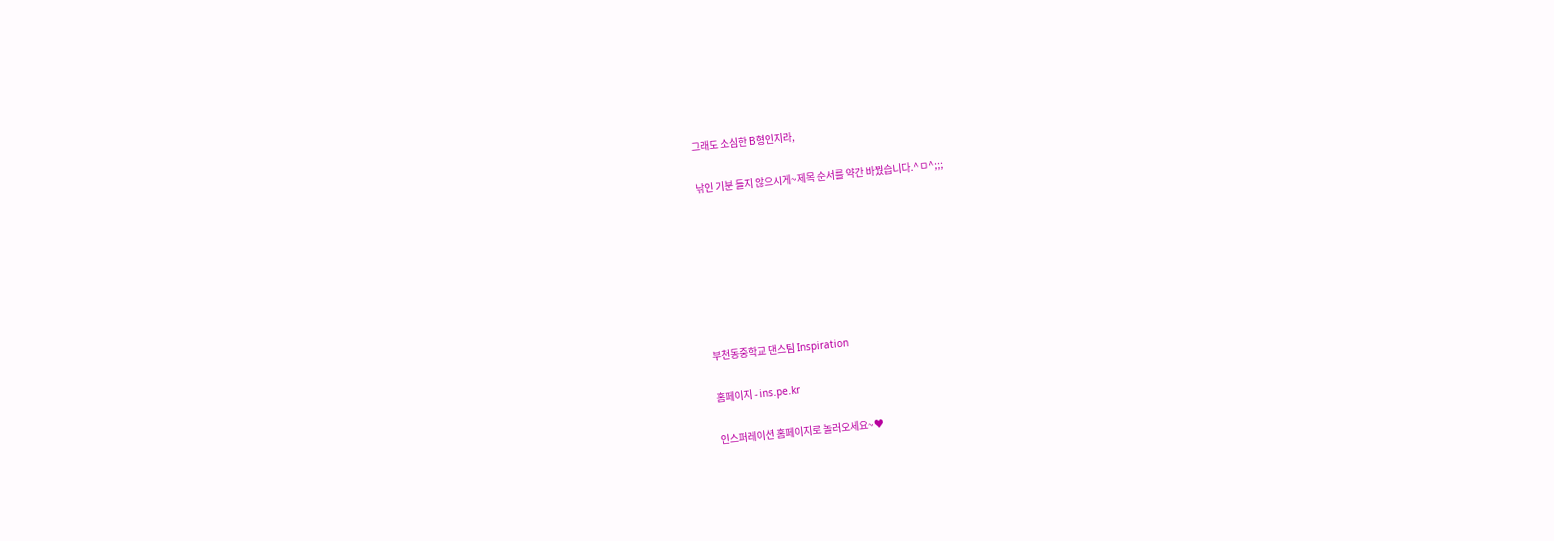그래도 소심한 B형인지라,

낚인 기분 들지 않으시게~제목 순서를 약간 바꿨습니다.^ㅁ^;;;







부천동중학교 댄스팀 Inspiration

홈페이지 - ins.pe.kr

인스퍼레이션 홈페이지로 놀러오세요~♥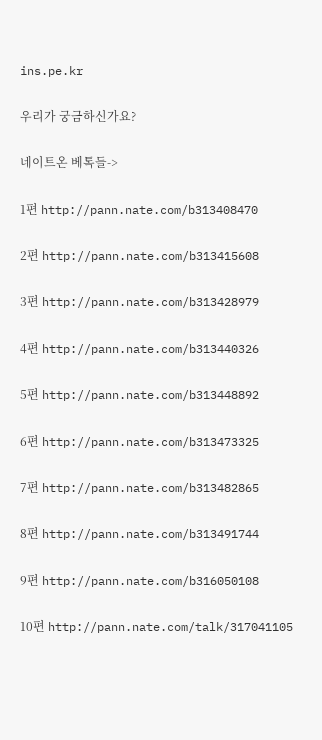ins.pe.kr

우리가 궁금하신가요?

네이트온 베톡들->

1편 http://pann.nate.com/b313408470

2편 http://pann.nate.com/b313415608

3편 http://pann.nate.com/b313428979

4편 http://pann.nate.com/b313440326

5편 http://pann.nate.com/b313448892

6편 http://pann.nate.com/b313473325

7편 http://pann.nate.com/b313482865

8편 http://pann.nate.com/b313491744

9편 http://pann.nate.com/b316050108

10편 http://pann.nate.com/talk/317041105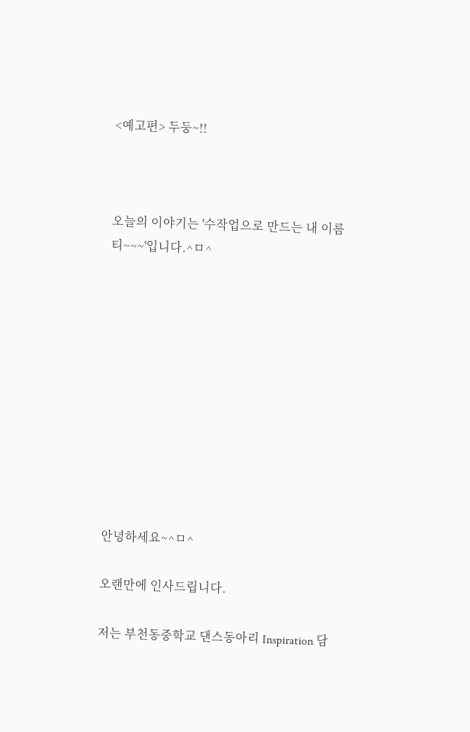<예고편> 두둥~!!



오늘의 이야기는 '수작업으로 만드는 내 이름 티~~~'입니다.^ㅁ^











안녕하세요~^ㅁ^

오랜만에 인사드립니다.

저는 부천동중학교 댄스동아리 Inspiration 담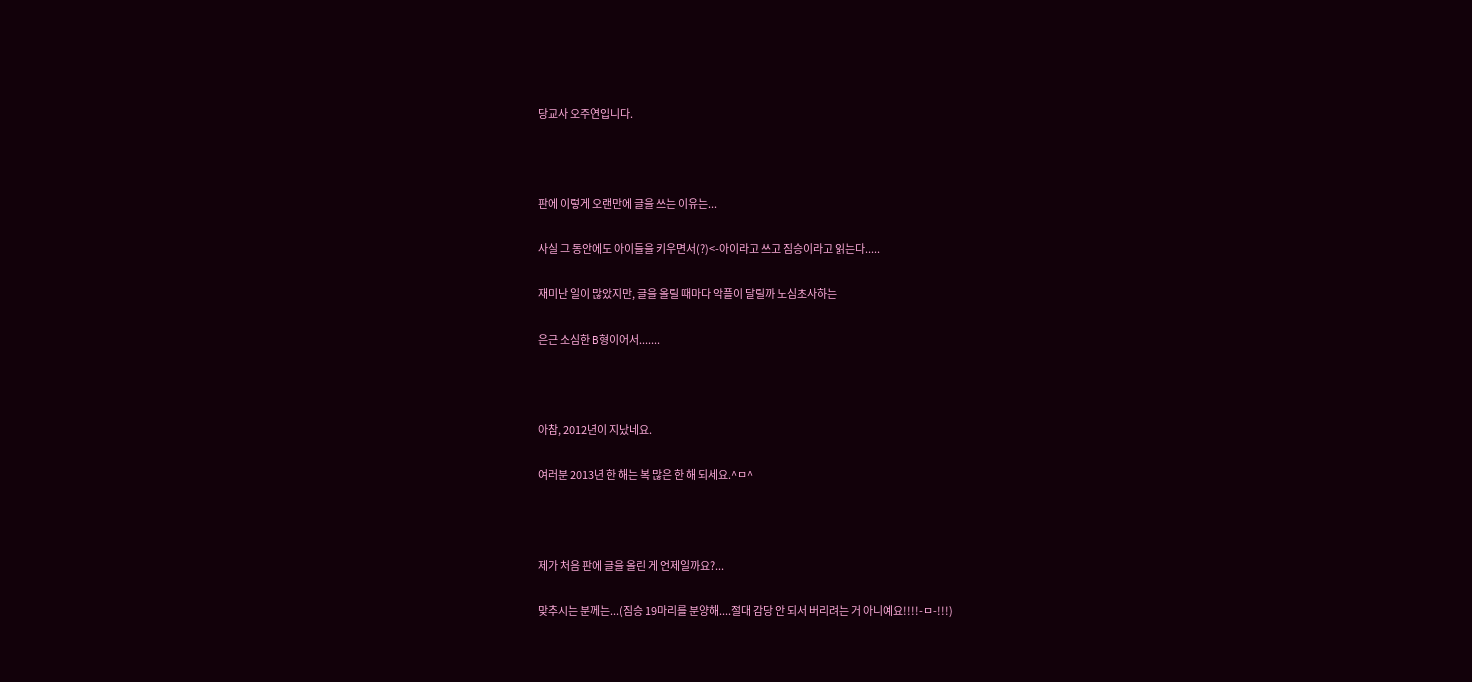당교사 오주연입니다.



판에 이렇게 오랜만에 글을 쓰는 이유는...

사실 그 동안에도 아이들을 키우면서(?)<-아이라고 쓰고 짐승이라고 읽는다.....

재미난 일이 많았지만, 글을 올릴 때마다 악플이 달릴까 노심초사하는

은근 소심한 B형이어서.......



아참, 2012년이 지났네요.

여러분 2013년 한 해는 복 많은 한 해 되세요.^ㅁ^



제가 처음 판에 글을 올린 게 언제일까요?...

맞추시는 분께는...(짐승 19마리를 분양해....절대 감당 안 되서 버리려는 거 아니예요!!!!-ㅁ-!!!)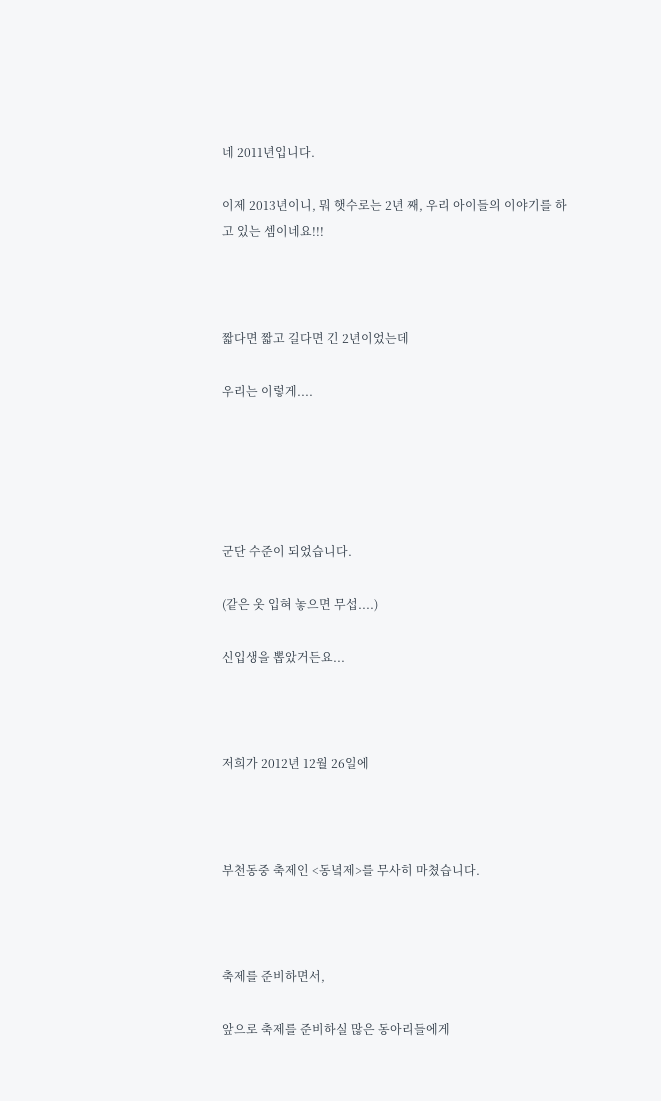네 2011년입니다.

이제 2013년이니, 뭐 햇수로는 2년 째, 우리 아이들의 이야기를 하고 있는 셈이네요!!!



짧다면 짧고 길다면 긴 2년이었는데

우리는 이렇게....





군단 수준이 되었습니다.

(같은 옷 입혀 놓으면 무섭....)

신입생을 뽑았거든요...



저희가 2012년 12월 26일에



부천동중 축제인 <동녘제>를 무사히 마쳤습니다.



축제를 준비하면서,

앞으로 축제를 준비하실 많은 동아리들에게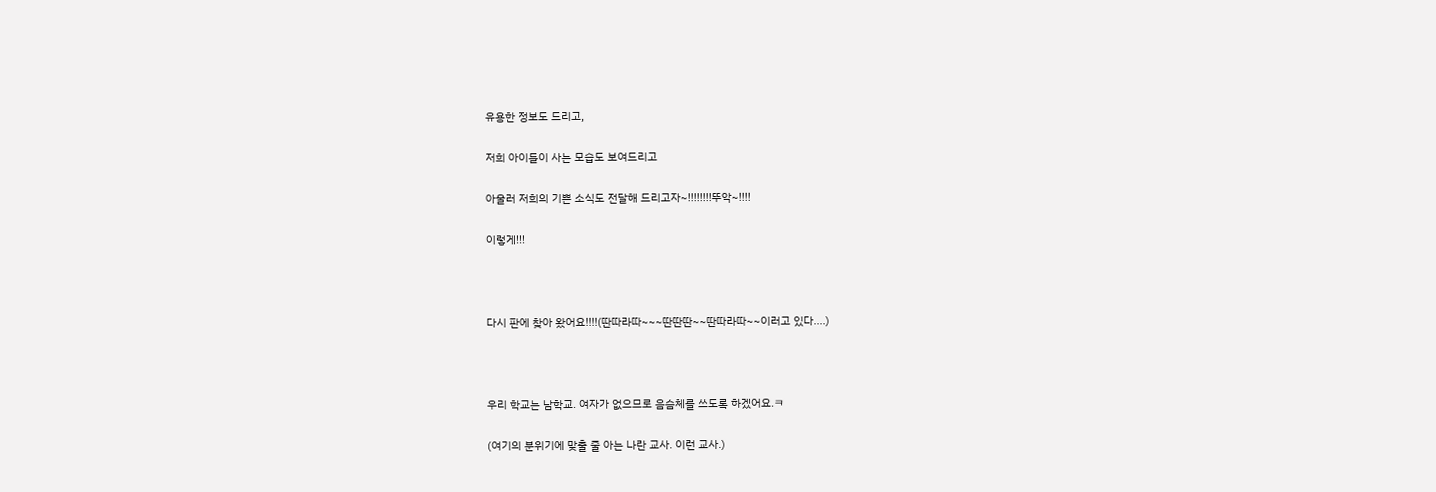유용한 정보도 드리고,

저희 아이들이 사는 모습도 보여드리고

아울러 저희의 기쁜 소식도 전달해 드리고자~!!!!!!!!뚜악~!!!!

이렇게!!!



다시 판에 찾아 왔어요!!!!(딴따라따~~~딴딴딴~~딴따라따~~이러고 있다....)



우리 학교는 남학교. 여자가 없으므로 음슴체를 쓰도록 하겠어요.ㅋ

(여기의 분위기에 맞출 줄 아는 나란 교사. 이런 교사.)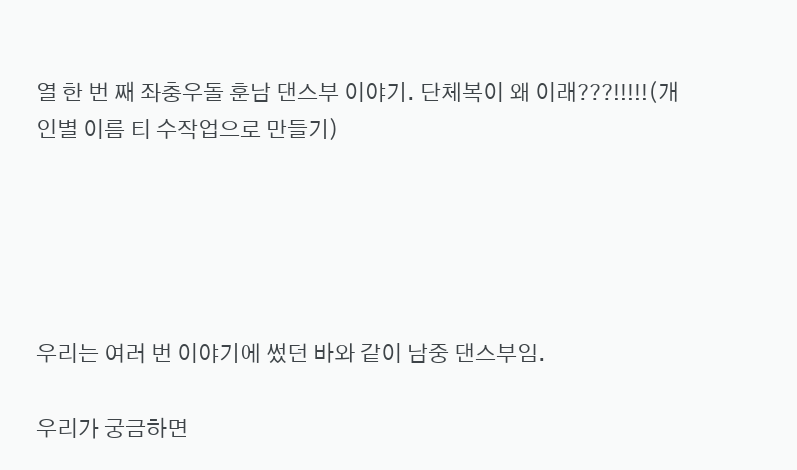열 한 번 째 좌충우돌 훈남 댄스부 이야기. 단체복이 왜 이래???!!!!!(개인별 이름 티 수작업으로 만들기)





우리는 여러 번 이야기에 썼던 바와 같이 남중 댄스부임.

우리가 궁금하면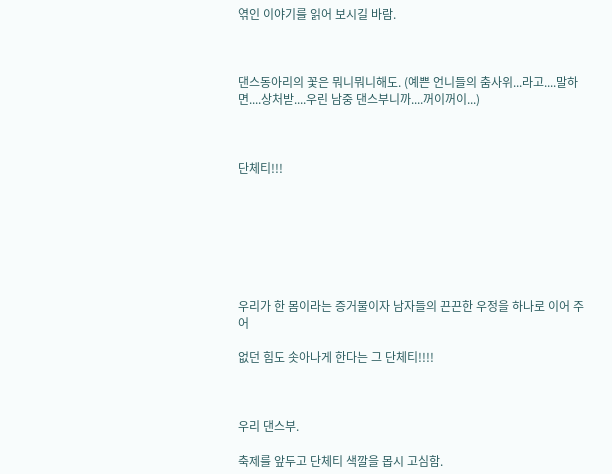엮인 이야기를 읽어 보시길 바람.



댄스동아리의 꽃은 뭐니뭐니해도. (예쁜 언니들의 춤사위...라고....말하면....상처받....우린 남중 댄스부니까....꺼이꺼이...)



단체티!!!







우리가 한 몸이라는 증거물이자 남자들의 끈끈한 우정을 하나로 이어 주어

없던 힘도 솟아나게 한다는 그 단체티!!!!



우리 댄스부.

축제를 앞두고 단체티 색깔을 몹시 고심함.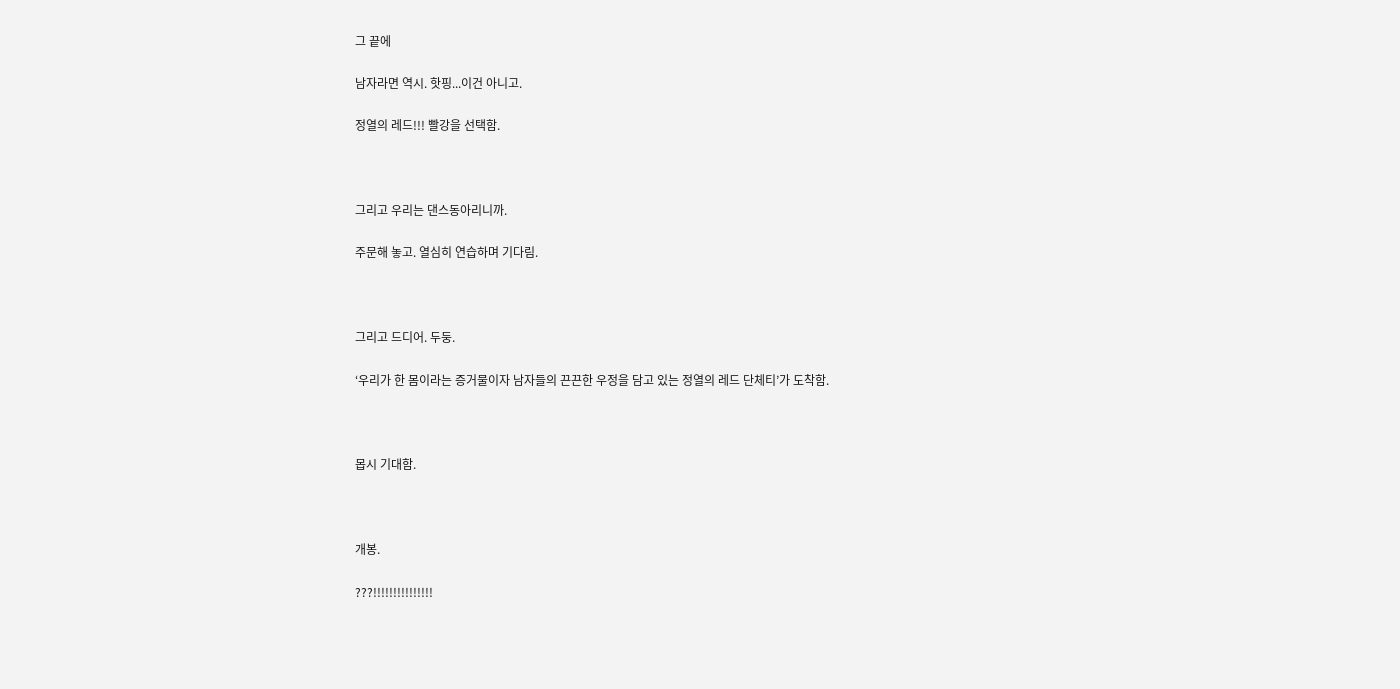그 끝에

남자라면 역시. 핫핑...이건 아니고.

정열의 레드!!! 빨강을 선택함.



그리고 우리는 댄스동아리니까.

주문해 놓고. 열심히 연습하며 기다림.



그리고 드디어. 두둥.

‘우리가 한 몸이라는 증거물이자 남자들의 끈끈한 우정을 담고 있는 정열의 레드 단체티’가 도착함.



몹시 기대함.



개봉.

???!!!!!!!!!!!!!!!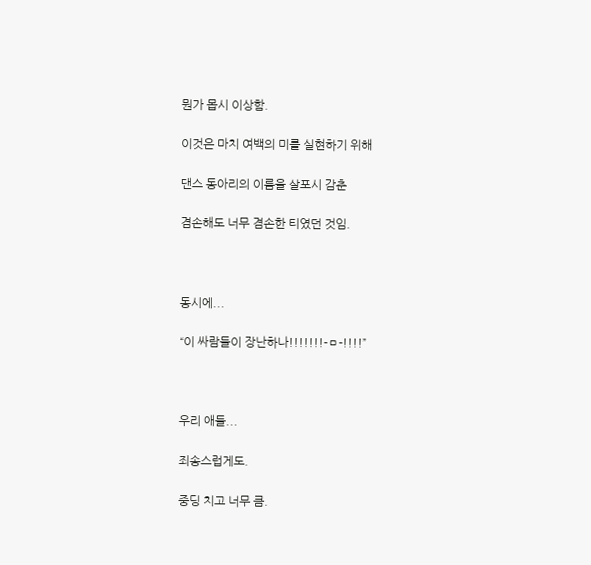뭔가 몹시 이상함.

이것은 마치 여백의 미를 실현하기 위해

댄스 동아리의 이름을 살포시 감춘

겸손해도 너무 겸손한 티였던 것임.



동시에...

“이 싸람들이 장난하나!!!!!!!-ㅁ-!!!!”



우리 애들...

죄송스럽게도.

중딩 치고 너무 큼.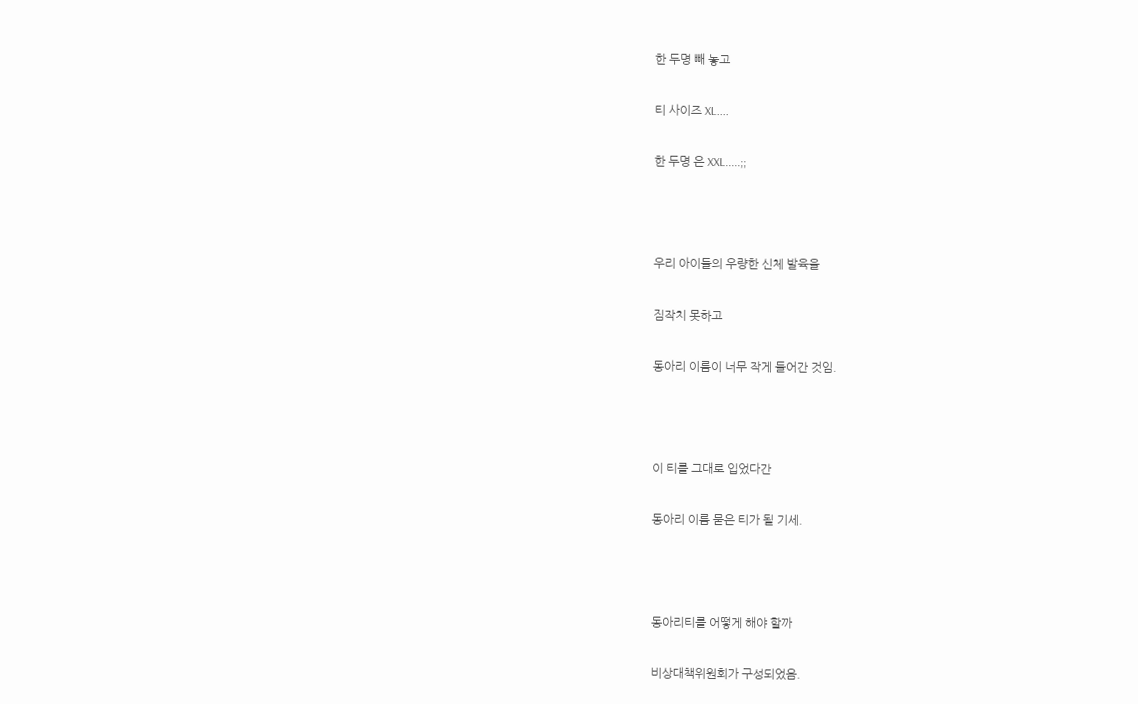한 두명 빼 놓고

티 사이즈 XL....

한 두명 은 XXL.....;;



우리 아이들의 우량한 신체 발육을

짐작치 못하고

동아리 이름이 너무 작게 들어간 것임.



이 티를 그대로 입었다간

동아리 이름 묻은 티가 될 기세.



동아리티를 어떻게 해야 할까

비상대책위원회가 구성되었음.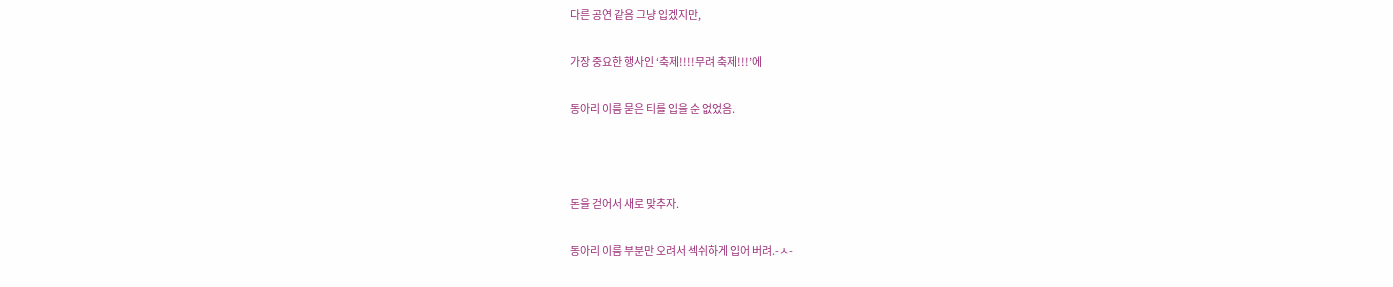다른 공연 같음 그냥 입겠지만,

가장 중요한 행사인 ‘축제!!!!무려 축제!!!’에

동아리 이름 묻은 티를 입을 순 없었음.



돈을 걷어서 새로 맞추자.

동아리 이름 부분만 오려서 섹쉬하게 입어 버려.-ㅅ-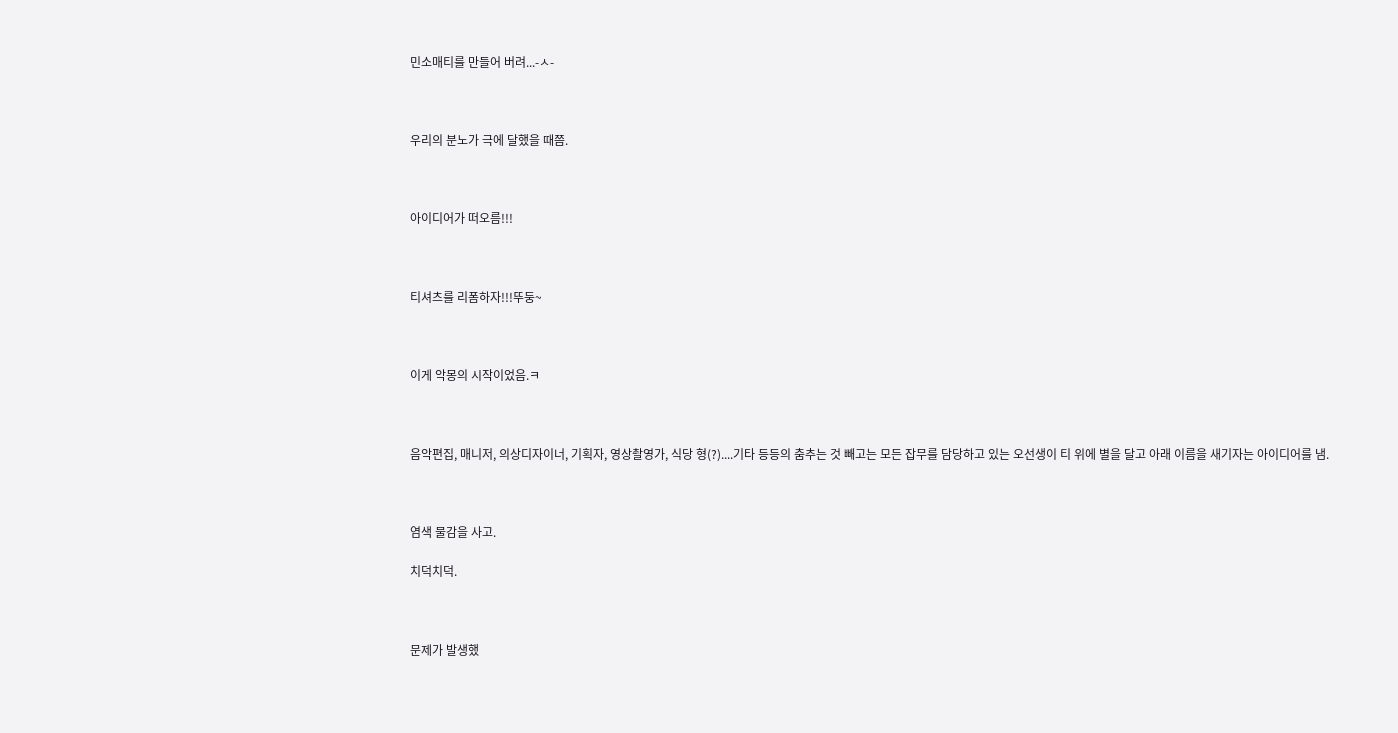민소매티를 만들어 버려...-ㅅ-



우리의 분노가 극에 달했을 때쯤.



아이디어가 떠오름!!!



티셔츠를 리폼하자!!!뚜둥~



이게 악몽의 시작이었음.ㅋ



음악편집, 매니저, 의상디자이너, 기획자, 영상촬영가, 식당 형(?)....기타 등등의 춤추는 것 빼고는 모든 잡무를 담당하고 있는 오선생이 티 위에 별을 달고 아래 이름을 새기자는 아이디어를 냄.



염색 물감을 사고.

치덕치덕.



문제가 발생했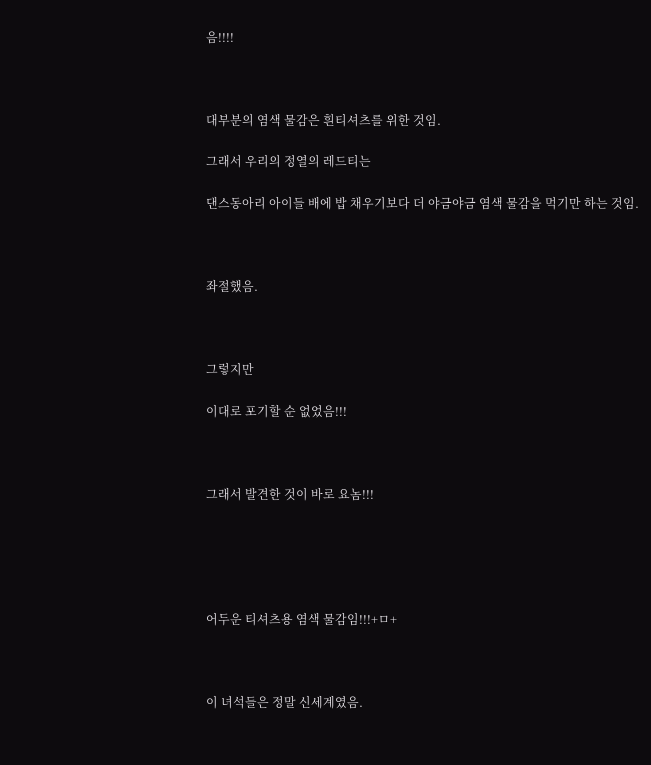음!!!!



대부분의 염색 물감은 흰티셔츠를 위한 것임.

그래서 우리의 정열의 레드티는

댄스동아리 아이들 배에 밥 채우기보다 더 야금야금 염색 물감을 먹기만 하는 것임.



좌절했음.



그렇지만

이대로 포기할 순 없었음!!!



그래서 발견한 것이 바로 요놈!!!





어두운 티셔츠용 염색 물감임!!!+ㅁ+



이 녀석들은 정말 신세계였음.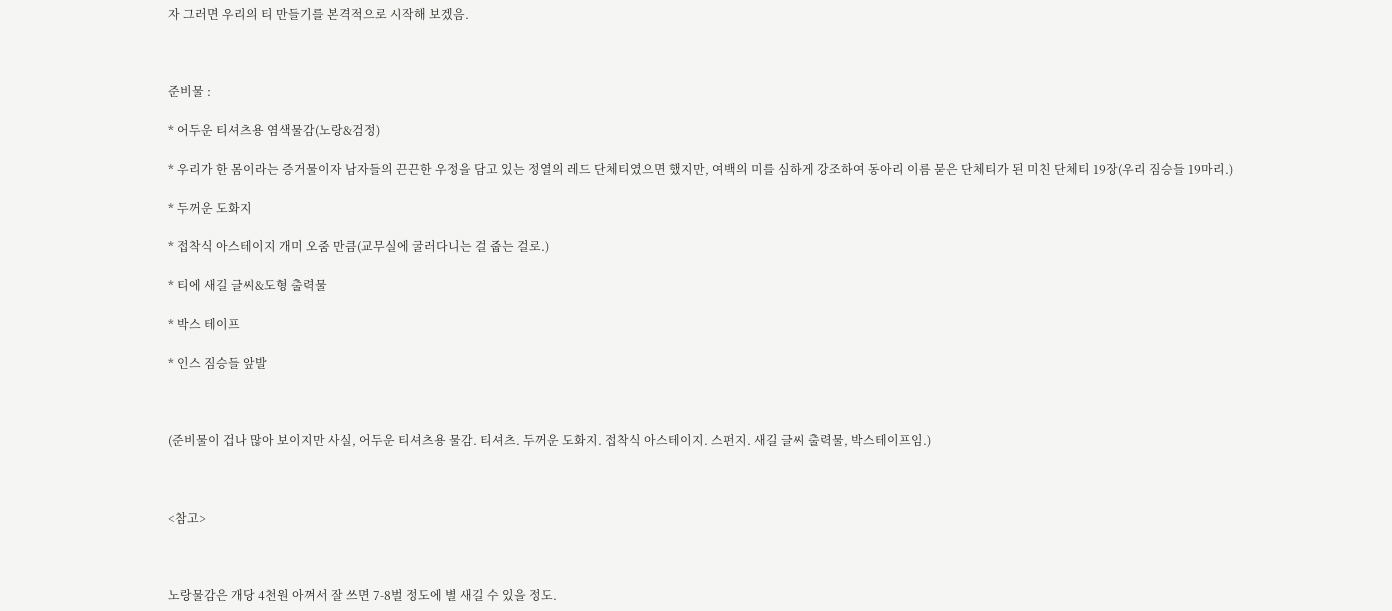자 그러면 우리의 티 만들기를 본격적으로 시작해 보겠음.



준비물 :

* 어두운 티셔츠용 염색물감(노랑&검정)

* 우리가 한 몸이라는 증거물이자 남자들의 끈끈한 우정을 담고 있는 정열의 레드 단체티였으면 했지만, 여백의 미를 심하게 강조하여 동아리 이름 묻은 단체티가 된 미친 단체티 19장(우리 짐승들 19마리.)

* 두꺼운 도화지

* 접착식 아스테이지 개미 오줌 만큼(교무실에 굴러다니는 걸 줍는 걸로.)

* 티에 새길 글씨&도형 출력물

* 박스 테이프

* 인스 짐승들 앞발



(준비물이 겁나 많아 보이지만 사실, 어두운 티셔츠용 물감. 티셔츠. 두꺼운 도화지. 접착식 아스테이지. 스펀지. 새길 글씨 출력물, 박스테이프임.)



<참고>



노랑물감은 개당 4천원 아껴서 잘 쓰면 7-8벌 정도에 별 새길 수 있을 정도.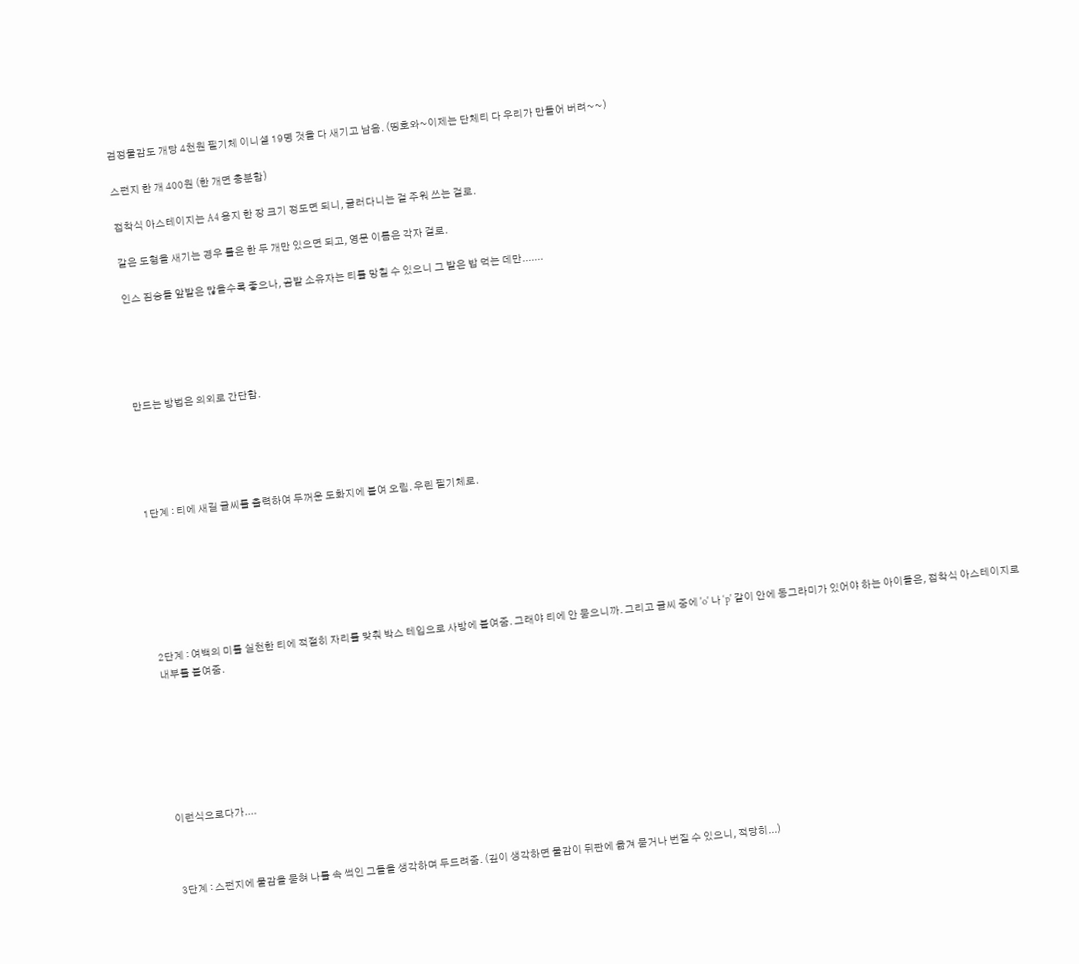검정물감도 개당 4천원 필기체 이니셜 19명 것을 다 새기고 남음. (띵호와~이제는 단체티 다 우리가 만들어 버려~~)

스펀지 한 개 400원 (한 개면 충분함)

접착식 아스테이지는 A4 용지 한 장 크기 정도면 되니, 굴러다니는 걸 주워 쓰는 걸로.

같은 도형을 새기는 경우 틀은 한 두 개만 있으면 되고, 영문 이름은 각자 걸로.

인스 짐승들 앞발은 많을수록 좋으나, 곰발 소유자는 티를 망칠 수 있으니 그 발은 밥 먹는 데만.......





만드는 방법은 의외로 간단함.





1단계 : 티에 새길 글씨를 출력하여 두꺼운 도화지에 붙여 오림. 우린 필기체로.







2단계 : 여백의 미를 실천한 티에 적절히 자리를 맞춰 박스 테입으로 사방에 붙여줌. 그래야 티에 안 묻으니까. 그리고 글씨 중에 'o' 나 ‘p' 같이 안에 동그라미가 있어야 하는 아이들은, 접착식 아스테이지로 내부를 붙여줌.







이런식으로다가....



3단계 : 스펀지에 물감을 묻혀 나를 속 썩인 그들을 생각하며 두드려줌. (깊이 생각하면 물감이 뒤판에 옮겨 묻거나 번질 수 있으니, 적당히...)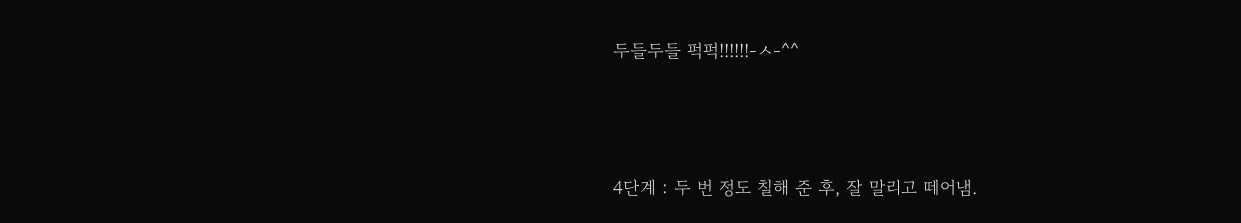두들두들 퍽퍽!!!!!!-ㅅ-^^



4단계 : 두 번 정도 칠해 준 후, 잘 말리고 떼어냄.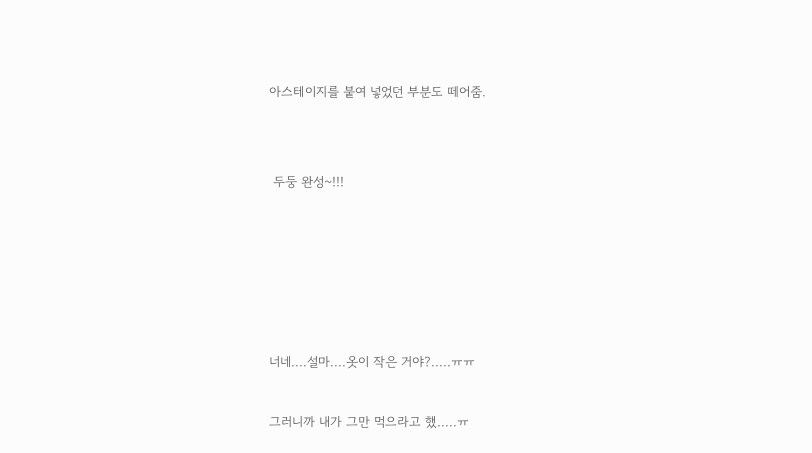아스테이지를 붙여 넣었던 부분도 떼어줌.





 두둥 완성~!!!











너네....설마....옷이 작은 거야?.....ㅠㅠ



그러니까 내가 그만 먹으라고 했.....ㅠ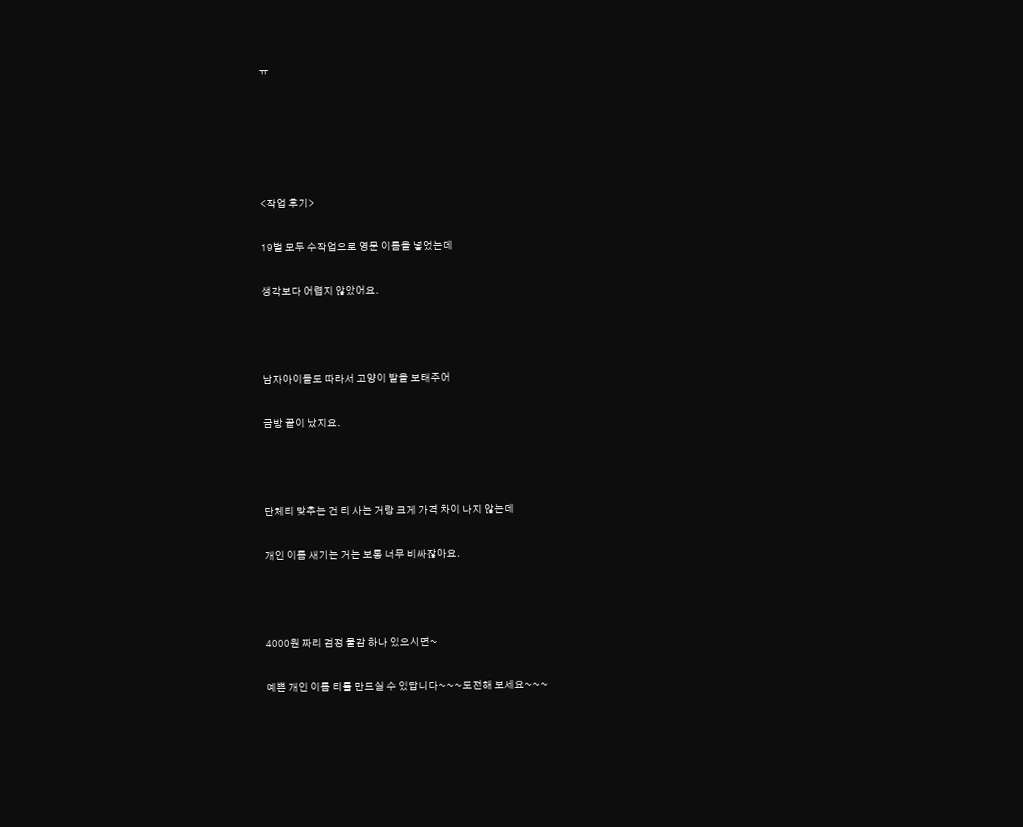ㅠ





<작업 후기>

19벌 모두 수작업으로 영문 이름을 넣었는데

생각보다 어렵지 않았어요.



남자아이들도 따라서 고양이 발을 보태주어

금방 끝이 났지요.



단체티 맞추는 건 티 사는 거랑 크게 가격 차이 나지 않는데

개인 이름 새기는 거는 보통 너무 비싸잖아요.



4000원 짜리 검정 물감 하나 있으시면~

예쁜 개인 이름 티를 만드실 수 있답니다~~~도전해 보세요~~~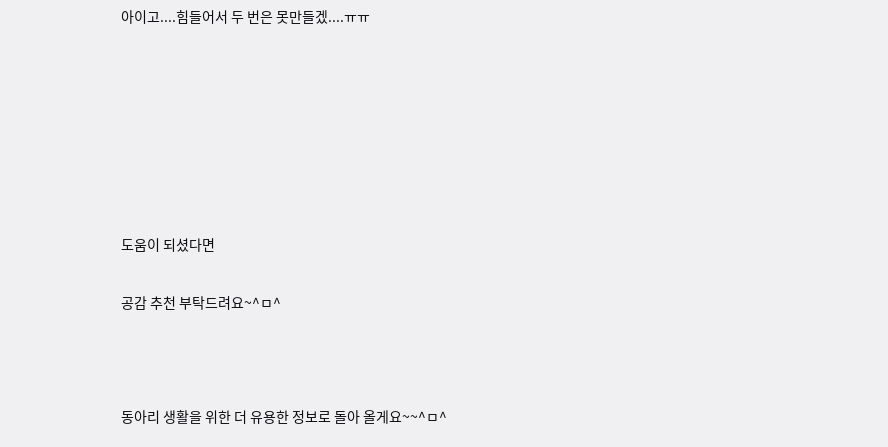아이고....힘들어서 두 번은 못만들겠....ㅠㅠ







도움이 되셨다면

공감 추천 부탁드려요~^ㅁ^



동아리 생활을 위한 더 유용한 정보로 돌아 올게요~~^ㅁ^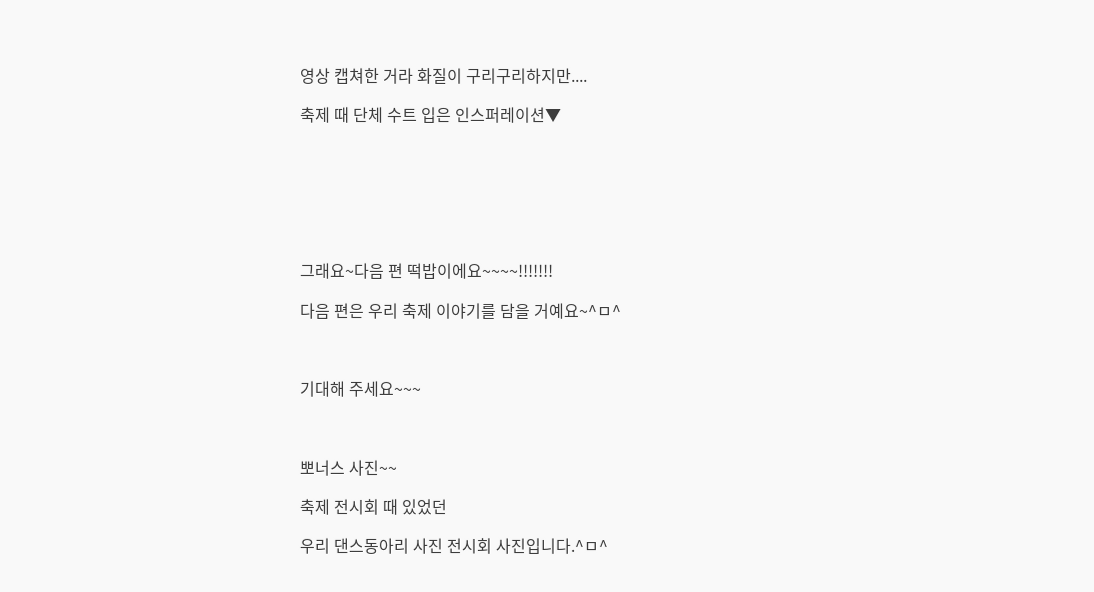영상 캡쳐한 거라 화질이 구리구리하지만....

축제 때 단체 수트 입은 인스퍼레이션▼







그래요~다음 편 떡밥이에요~~~~!!!!!!!

다음 편은 우리 축제 이야기를 담을 거예요~^ㅁ^



기대해 주세요~~~



뽀너스 사진~~

축제 전시회 때 있었던

우리 댄스동아리 사진 전시회 사진입니다.^ㅁ^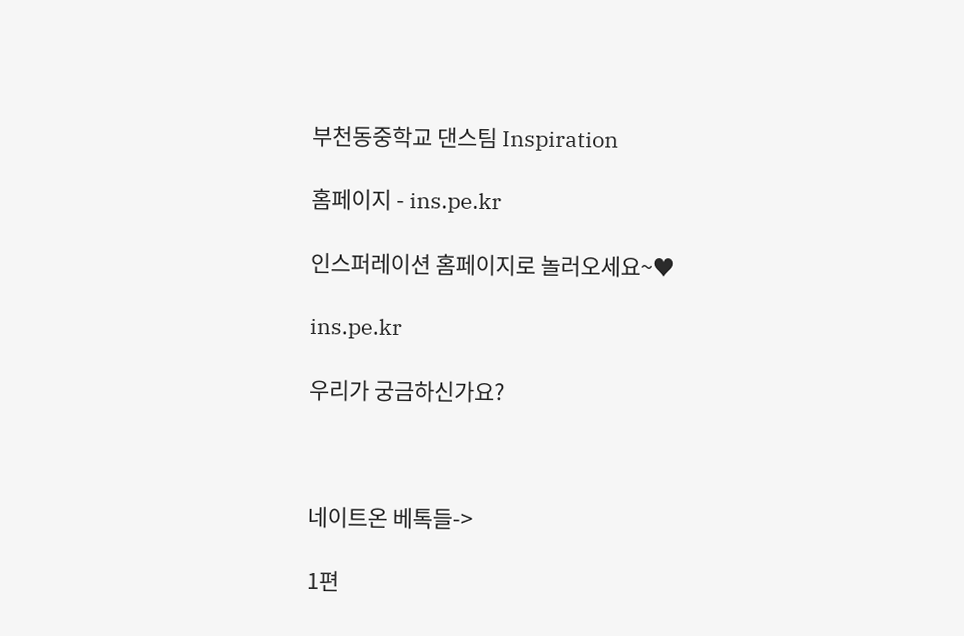부천동중학교 댄스팀 Inspiration

홈페이지 - ins.pe.kr

인스퍼레이션 홈페이지로 놀러오세요~♥

ins.pe.kr

우리가 궁금하신가요?



네이트온 베톡들->

1편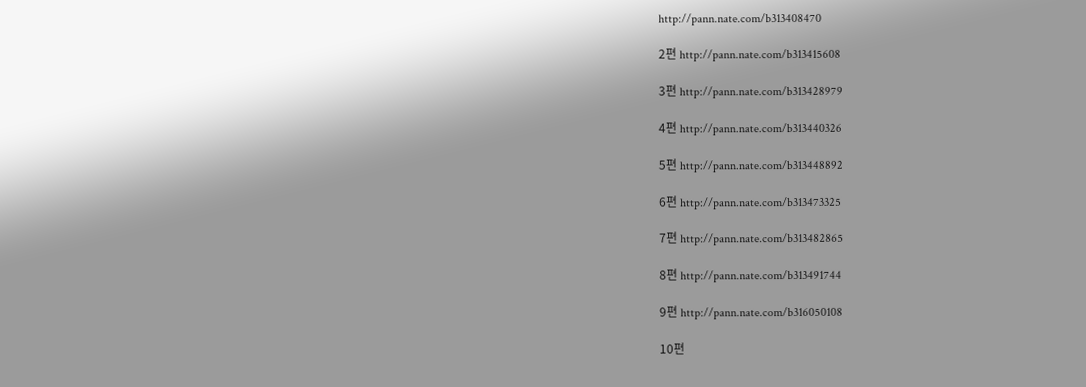http://pann.nate.com/b313408470

2편 http://pann.nate.com/b313415608

3편 http://pann.nate.com/b313428979

4편 http://pann.nate.com/b313440326

5편 http://pann.nate.com/b313448892

6편 http://pann.nate.com/b313473325

7편 http://pann.nate.com/b313482865

8편 http://pann.nate.com/b313491744

9편 http://pann.nate.com/b316050108

10편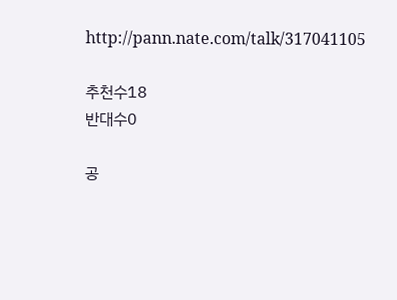http://pann.nate.com/talk/317041105

추천수18
반대수0

공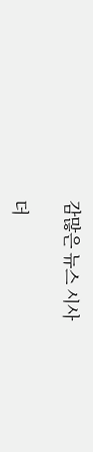감많은 뉴스 시사

더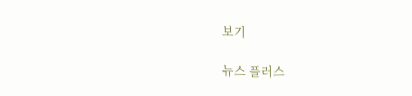보기

뉴스 플러스